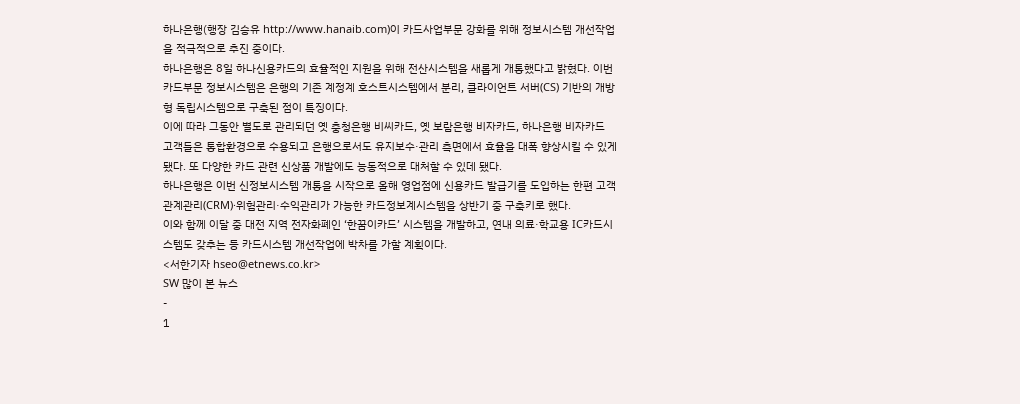하나은행(행장 김승유 http://www.hanaib.com)이 카드사업부문 강화를 위해 정보시스템 개선작업을 적극적으로 추진 중이다.
하나은행은 8일 하나신용카드의 효율적인 지원을 위해 전산시스템을 새롭게 개통했다고 밝혔다. 이번 카드부문 정보시스템은 은행의 기존 계정계 호스트시스템에서 분리, 클라이언트 서버(CS) 기반의 개방형 독립시스템으로 구축된 점이 특징이다.
이에 따라 그동안 별도로 관리되던 옛 충청은행 비씨카드, 옛 보람은행 비자카드, 하나은행 비자카드 고객들은 통합환경으로 수용되고 은행으로서도 유지보수·관리 측면에서 효율을 대폭 향상시킬 수 있게 됐다. 또 다양한 카드 관련 신상품 개발에도 능동적으로 대처할 수 있데 됐다.
하나은행은 이번 신정보시스템 개통을 시작으로 올해 영업점에 신용카드 발급기를 도입하는 한편 고객관계관리(CRM)·위험관리·수익관리가 가능한 카드정보계시스템을 상반기 중 구축키로 했다.
이와 함께 이달 중 대전 지역 전자화폐인 ‘한꿈이카드’ 시스템을 개발하고, 연내 의료·학교용 IC카드시스템도 갖추는 등 카드시스템 개선작업에 박차를 가할 계획이다.
<서한기자 hseo@etnews.co.kr>
SW 많이 본 뉴스
-
1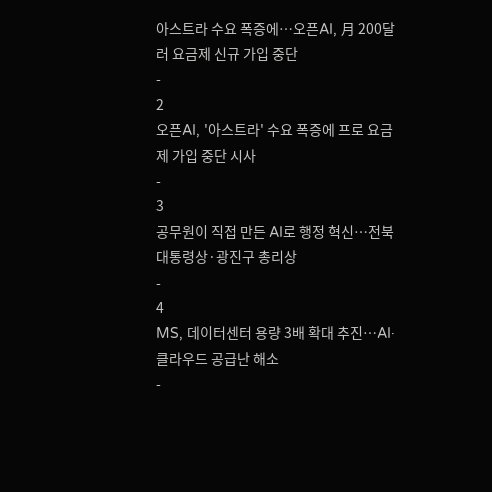아스트라 수요 폭증에…오픈AI, 月 200달러 요금제 신규 가입 중단
-
2
오픈AI, '아스트라' 수요 폭증에 프로 요금제 가입 중단 시사
-
3
공무원이 직접 만든 AI로 행정 혁신…전북 대통령상·광진구 총리상
-
4
MS, 데이터센터 용량 3배 확대 추진…AI·클라우드 공급난 해소
-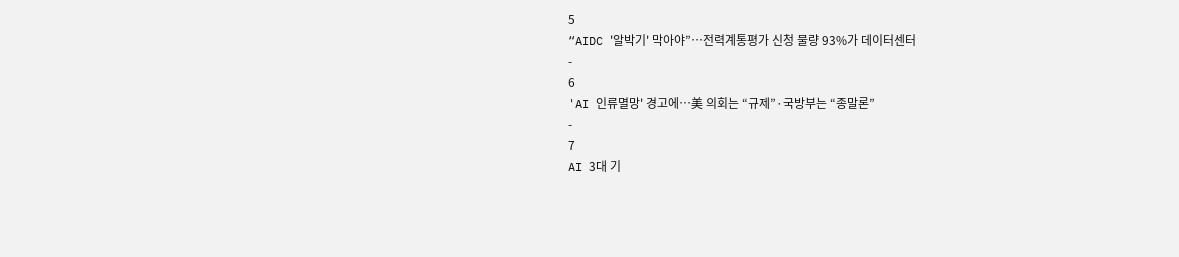5
“AIDC '알박기' 막아야”…전력계통평가 신청 물량 93%가 데이터센터
-
6
'AI 인류멸망' 경고에…美 의회는 “규제”·국방부는 “종말론”
-
7
AI 3대 기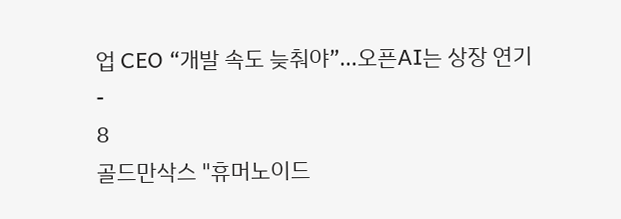업 CEO “개발 속도 늦춰야”…오픈AI는 상장 연기
-
8
골드만삭스 "휴머노이드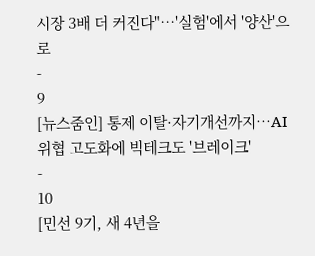시장 3배 더 커진다"…'실험'에서 '양산'으로
-
9
[뉴스줌인] 통제 이탈·자기개선까지…AI 위협 고도화에 빅테크도 '브레이크'
-
10
[민선 9기, 새 4년을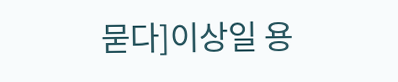묻다]이상일 용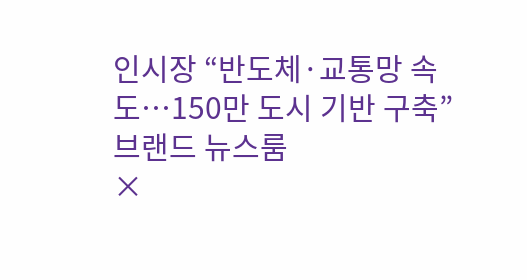인시장 “반도체·교통망 속도…150만 도시 기반 구축”
브랜드 뉴스룸
×